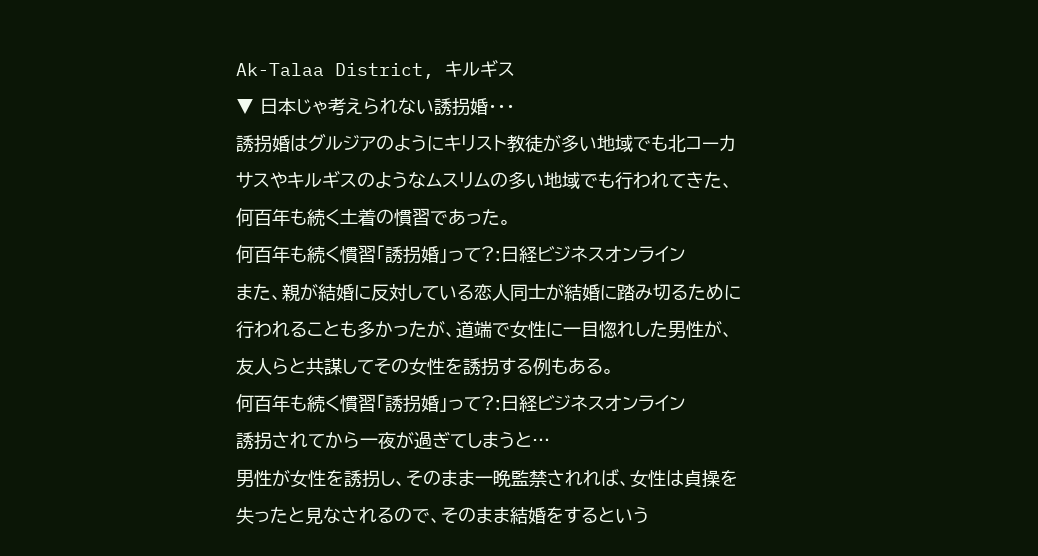Ak-Talaa District, キルギス
▼ 日本じゃ考えられない誘拐婚・・・
誘拐婚はグルジアのようにキリスト教徒が多い地域でも北コーカサスやキルギスのようなムスリムの多い地域でも行われてきた、何百年も続く土着の慣習であった。
何百年も続く慣習「誘拐婚」って?:日経ビジネスオンライン
また、親が結婚に反対している恋人同士が結婚に踏み切るために行われることも多かったが、道端で女性に一目惚れした男性が、友人らと共謀してその女性を誘拐する例もある。
何百年も続く慣習「誘拐婚」って?:日経ビジネスオンライン
誘拐されてから一夜が過ぎてしまうと…
男性が女性を誘拐し、そのまま一晩監禁されれば、女性は貞操を失ったと見なされるので、そのまま結婚をするという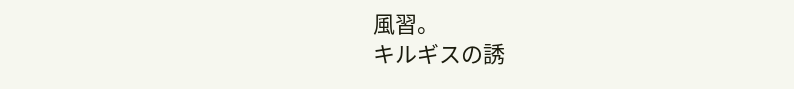風習。
キルギスの誘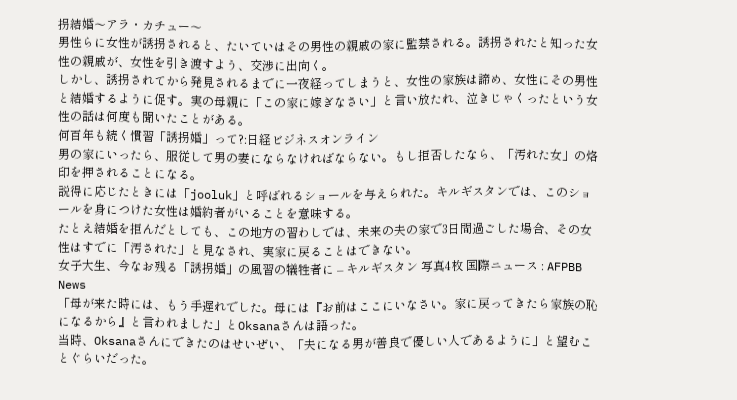拐結婚〜アラ・カチュー〜
男性らに女性が誘拐されると、たいていはその男性の親戚の家に監禁される。誘拐されたと知った女性の親戚が、女性を引き渡すよう、交渉に出向く。
しかし、誘拐されてから発見されるまでに一夜経ってしまうと、女性の家族は諦め、女性にその男性と結婚するように促す。実の母親に「この家に嫁ぎなさい」と言い放たれ、泣きじゃくったという女性の話は何度も聞いたことがある。
何百年も続く慣習「誘拐婚」って?:日経ビジネスオンライン
男の家にいったら、服従して男の妻にならなければならない。もし拒否したなら、「汚れた女」の烙印を押されることになる。
説得に応じたときには「jooluk」と呼ばれるショールを与えられた。キルギスタンでは、このショールを身につけた女性は婚約者がいることを意味する。
たとえ結婚を拒んだとしても、この地方の習わしでは、未来の夫の家で3日間過ごした場合、その女性はすでに「汚された」と見なされ、実家に戻ることはできない。
女子大生、今なお残る「誘拐婚」の風習の犠牲者に – キルギスタン 写真4枚 国際ニュース : AFPBB News
「母が来た時には、もう手遅れでした。母には『お前はここにいなさい。家に戻ってきたら家族の恥になるから』と言われました」とOksanaさんは語った。
当時、Oksanaさんにできたのはせいぜい、「夫になる男が善良で優しい人であるように」と望むことぐらいだった。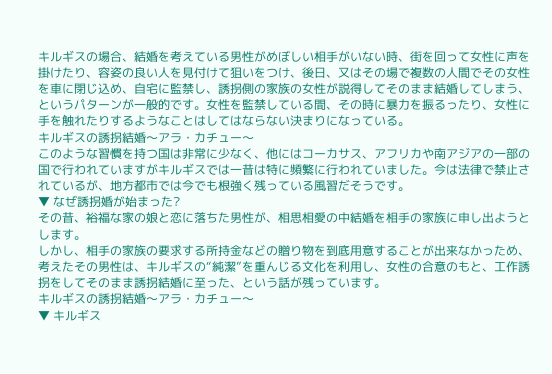キルギスの場合、結婚を考えている男性がめぼしい相手がいない時、街を回って女性に声を掛けたり、容姿の良い人を見付けて狙いをつけ、後日、又はその場で複数の人間でその女性を車に閉じ込め、自宅に監禁し、誘拐側の家族の女性が説得してそのまま結婚してしまう、というパターンが一般的です。女性を監禁している間、その時に暴力を振るったり、女性に手を触れたりするようなことはしてはならない決まりになっている。
キルギスの誘拐結婚〜アラ・カチュー〜
このような習慣を持つ国は非常に少なく、他にはコーカサス、アフリカや南アジアの一部の国で行われていますがキルギスでは一昔は特に頻繁に行われていました。今は法律で禁止されているが、地方都市では今でも根強く残っている風習だそうです。
▼ なぜ誘拐婚が始まった?
その昔、裕福な家の娘と恋に落ちた男性が、相思相愛の中結婚を相手の家族に申し出ようとします。
しかし、相手の家族の要求する所持金などの贈り物を到底用意することが出来なかっため、考えたその男性は、キルギスの“純潔”を重んじる文化を利用し、女性の合意のもと、工作誘拐をしてそのまま誘拐結婚に至った、という話が残っています。
キルギスの誘拐結婚〜アラ・カチュー〜
▼ キルギス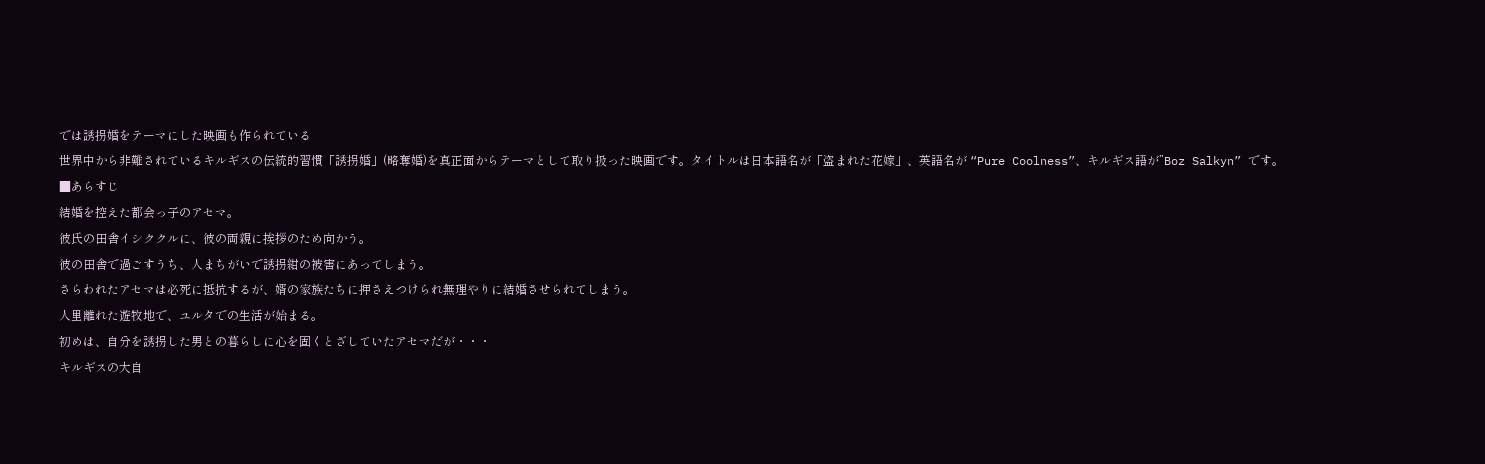では誘拐婚をテーマにした映画も作られている
世界中から非難されているキルギスの伝統的習慣「誘拐婚」(略奪婚)を真正面からテーマとして取り扱った映画です。タイトルは日本語名が「盗まれた花嫁」、英語名が “Pure Coolness”、キルギス語が”Boz Salkyn” です。
■あらすじ
結婚を控えた都会っ子のアセマ。
彼氏の田舎イシククルに、彼の両親に挨拶のため向かう。
彼の田舎で過ごすうち、人まちがいで誘拐紺の被害にあってしまう。
さらわれたアセマは必死に抵抗するが、婿の家族たちに押さえつけられ無理やりに結婚させられてしまう。
人里離れた遊牧地で、ユルタでの生活が始まる。
初めは、自分を誘拐した男との暮らしに心を固くとざしていたアセマだが・・・
キルギスの大自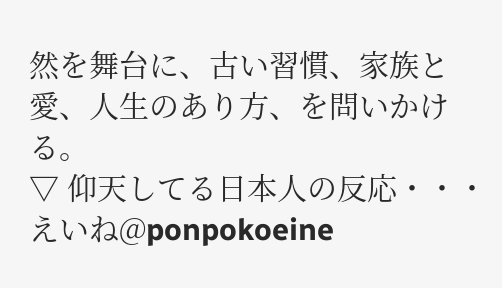然を舞台に、古い習慣、家族と愛、人生のあり方、を問いかける。
▽ 仰天してる日本人の反応・・・
えいね@ponpokoeine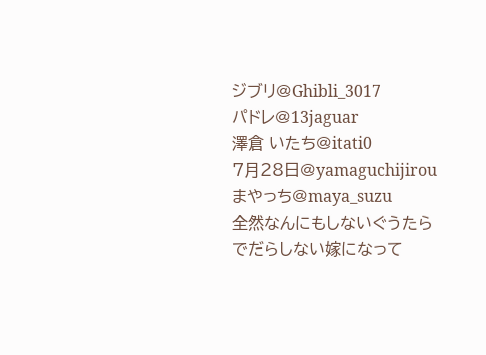ジブリ@Ghibli_3017
パドレ@13jaguar
澤倉 いたち@itati0
7月28日@yamaguchijirou
まやっち@maya_suzu
全然なんにもしないぐうたらでだらしない嫁になって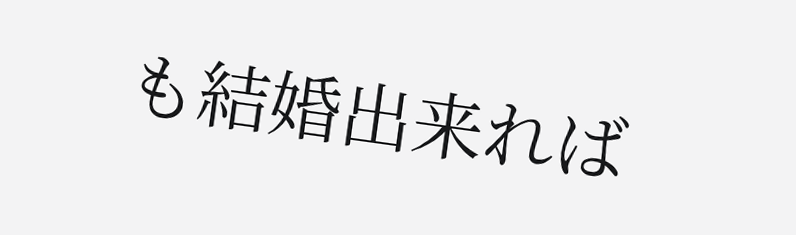も結婚出来れば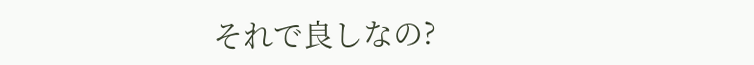それで良しなの?